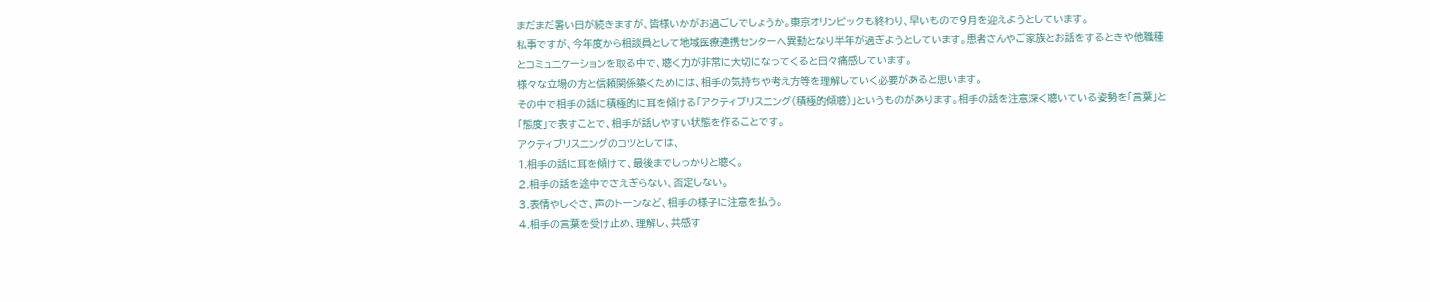まだまだ暑い日が続きますが、皆様いかがお過ごしでしょうか。東京オリンピックも終わり、早いもので9月を迎えようとしています。
私事ですが、今年度から相談員として地域医療連携センターへ異動となり半年が過ぎようとしています。患者さんやご家族とお話をするときや他職種とコミュニケーションを取る中で、聴く力が非常に大切になってくると日々痛感しています。
様々な立場の方と信頼関係築くためには、相手の気持ちや考え方等を理解していく必要があると思います。
その中で相手の話に積極的に耳を傾ける「アクティブリスニング(積極的傾聴)」というものがあります。相手の話を注意深く聴いている姿勢を「言葉」と「態度」で表すことで、相手が話しやすい状態を作ることです。
アクティブリスニングのコツとしては、
1.相手の話に耳を傾けて、最後までしっかりと聴く。
2.相手の話を途中でさえぎらない、否定しない。
3.表情やしぐさ、声のトーンなど、相手の様子に注意を払う。
4.相手の言葉を受け止め、理解し、共感す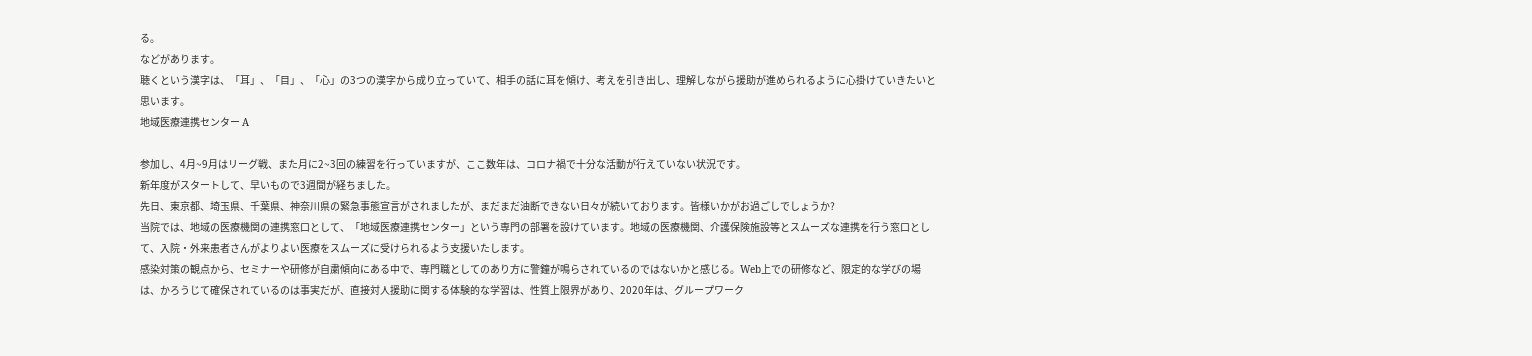る。
などがあります。
聴くという漢字は、「耳」、「目」、「心」の3つの漢字から成り立っていて、相手の話に耳を傾け、考えを引き出し、理解しながら援助が進められるように心掛けていきたいと思います。
地域医療連携センター A

参加し、4月~9月はリーグ戦、また月に2~3回の練習を行っていますが、ここ数年は、コロナ禍で十分な活動が行えていない状況です。
新年度がスタートして、早いもので3週間が経ちました。
先日、東京都、埼玉県、千葉県、神奈川県の緊急事態宣言がされましたが、まだまだ油断できない日々が続いております。皆様いかがお過ごしでしょうか?
当院では、地域の医療機関の連携窓口として、「地域医療連携センター」という専門の部署を設けています。地域の医療機関、介護保険施設等とスムーズな連携を行う窓口として、入院・外来患者さんがよりよい医療をスムーズに受けられるよう支援いたします。
感染対策の観点から、セミナーや研修が自粛傾向にある中で、専門職としてのあり方に警鐘が鳴らされているのではないかと感じる。Web上での研修など、限定的な学びの場は、かろうじて確保されているのは事実だが、直接対人援助に関する体験的な学習は、性質上限界があり、2020年は、グループワーク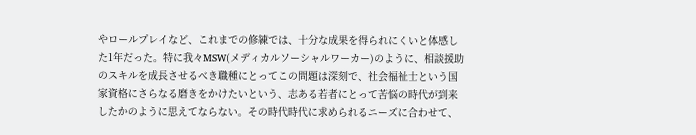やロールプレイなど、これまでの修練では、十分な成果を得られにくいと体感した1年だった。特に我々MSW(メディカルソーシャルワーカー)のように、相談援助のスキルを成長させるべき職種にとってこの問題は深刻で、社会福祉士という国家資格にさらなる磨きをかけたいという、志ある若者にとって苦悩の時代が到来したかのように思えてならない。その時代時代に求められるニーズに合わせて、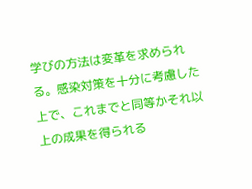学びの方法は変革を求められる。感染対策を十分に考慮した上で、これまでと同等かそれ以上の成果を得られる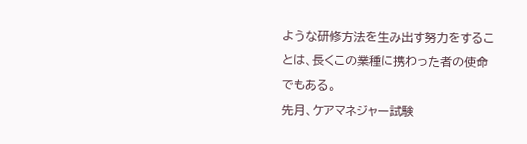ような研修方法を生み出す努力をすることは、長くこの業種に携わった者の使命でもある。
先月、ケアマネジャー試験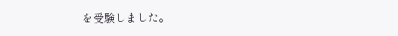を受験しました。